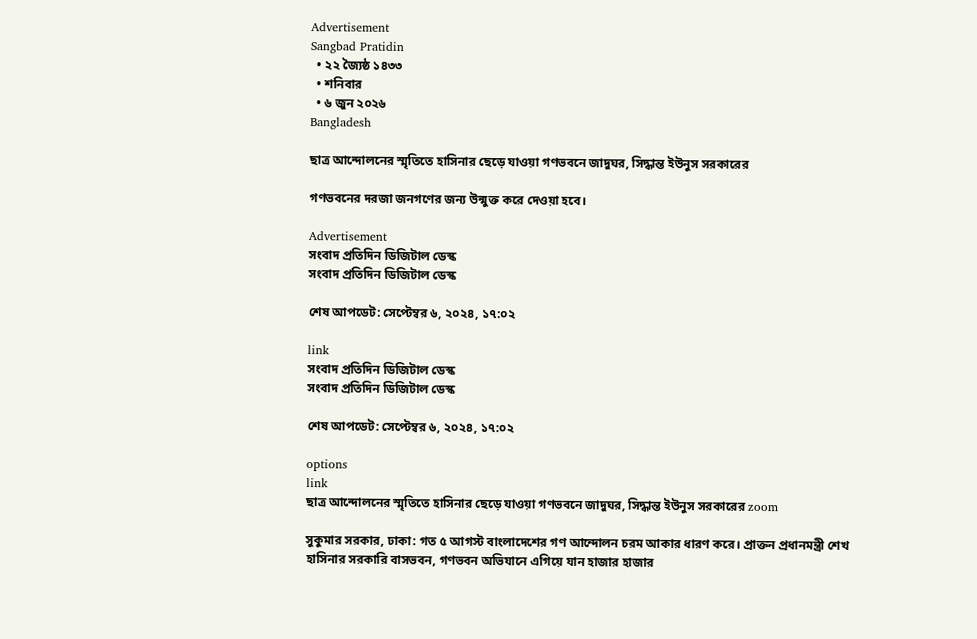Advertisement
Sangbad Pratidin
  • ২২ জ্যৈষ্ঠ ১৪৩৩
  • শনিবার
  • ৬ জুন ২০২৬
Bangladesh

ছাত্র আন্দোলনের স্মৃতিতে হাসিনার ছেড়ে যাওয়া গণভবনে জাদুঘর, সিদ্ধান্ত ইউনুস সরকারের

গণভবনের দরজা জনগণের জন্য উন্মুক্ত করে দেওয়া হবে।

Advertisement
সংবাদ প্রতিদিন ডিজিটাল ডেস্ক
সংবাদ প্রতিদিন ডিজিটাল ডেস্ক

শেষ আপডেট: সেপ্টেম্বর ৬, ২০২৪, ১৭:০২

link
সংবাদ প্রতিদিন ডিজিটাল ডেস্ক
সংবাদ প্রতিদিন ডিজিটাল ডেস্ক

শেষ আপডেট: সেপ্টেম্বর ৬, ২০২৪, ১৭:০২

options
link
ছাত্র আন্দোলনের স্মৃতিতে হাসিনার ছেড়ে যাওয়া গণভবনে জাদুঘর, সিদ্ধান্ত ইউনুস সরকারের zoom

সুকুমার সরকার, ঢাকা: গত ৫ আগস্ট বাংলাদেশের গণ আন্দোলন চরম আকার ধারণ করে। প্রাক্তন প্রধানমন্ত্রী শেখ হাসিনার সরকারি বাসভবন, গণভবন অভিযানে এগিয়ে যান হাজার হাজার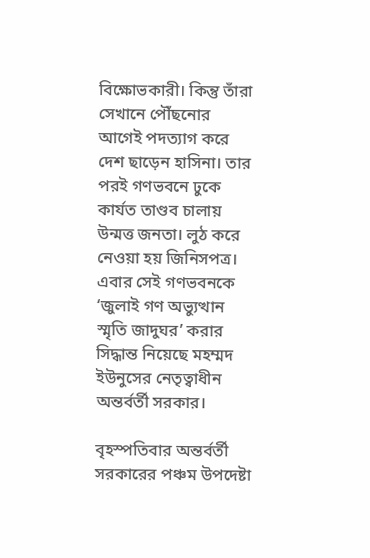বিক্ষোভকারী। কিন্তু তাঁরা সেখানে পৌঁছনোর আগেই পদত্যাগ করে দেশ ছাড়েন হাসিনা। তার পরই গণভবনে ঢুকে কার্যত তাণ্ডব চালায় উন্মত্ত জনতা। লুঠ করে নেওয়া হয় জিনিসপত্র। এবার সেই গণভবনকে ‘জুলাই গণ অভ্যুত্থান স্মৃতি জাদুঘর’ করার সিদ্ধান্ত নিয়েছে মহম্মদ ইউনুসের নেতৃত্বাধীন অন্তর্বর্তী সরকার।

বৃহস্পতিবার অন্তর্বর্তী সরকারের পঞ্চম উপদেষ্টা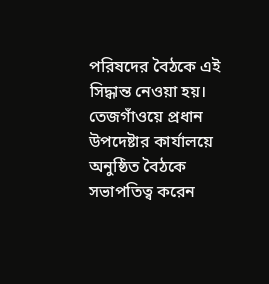পরিষদের বৈঠকে এই সিদ্ধান্ত নেওয়া হয়। তেজগাঁওয়ে প্রধান উপদেষ্টার কার্যালয়ে অনুষ্ঠিত বৈঠকে সভাপতিত্ব করেন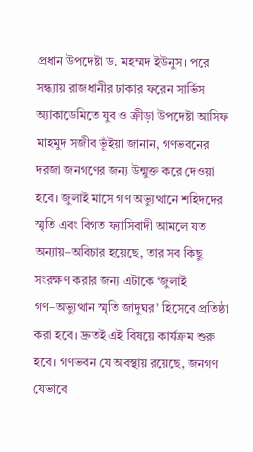প্রধান উপদেষ্টা ড. মহম্মদ ইউনুস। পরে সন্ধ্যায় রাজধানীর ঢাকার ফরেন সার্ভিস অ্যাকাডেমিতে যুব ও ক্রীড়া উপদেষ্টা আসিফ মাহমুদ সজীব ভূঁইয়া জানান, গণভবনের দরজা জনগণের জন্য উন্মুক্ত করে দেওয়া হবে। জুলাই মাসে গণ অভ্যুত্থানে শহিদদের স্মৃতি এবং বিগত ফ্যাসিবাদী আমলে যত অন্যায়–অবিচার হয়েছে, তার সব কিছু সংরক্ষণ করার জন্য এটাকে ‘জুলাই গণ–অভ্যুত্থান স্মৃতি জাদুঘর’ হিসেবে প্রতিষ্ঠা করা হবে। দ্রুতই এই বিষয়ে কার্যক্রম শুরু হবে। গণভবন যে অবস্থায় রয়েছে, জনগণ যেভাবে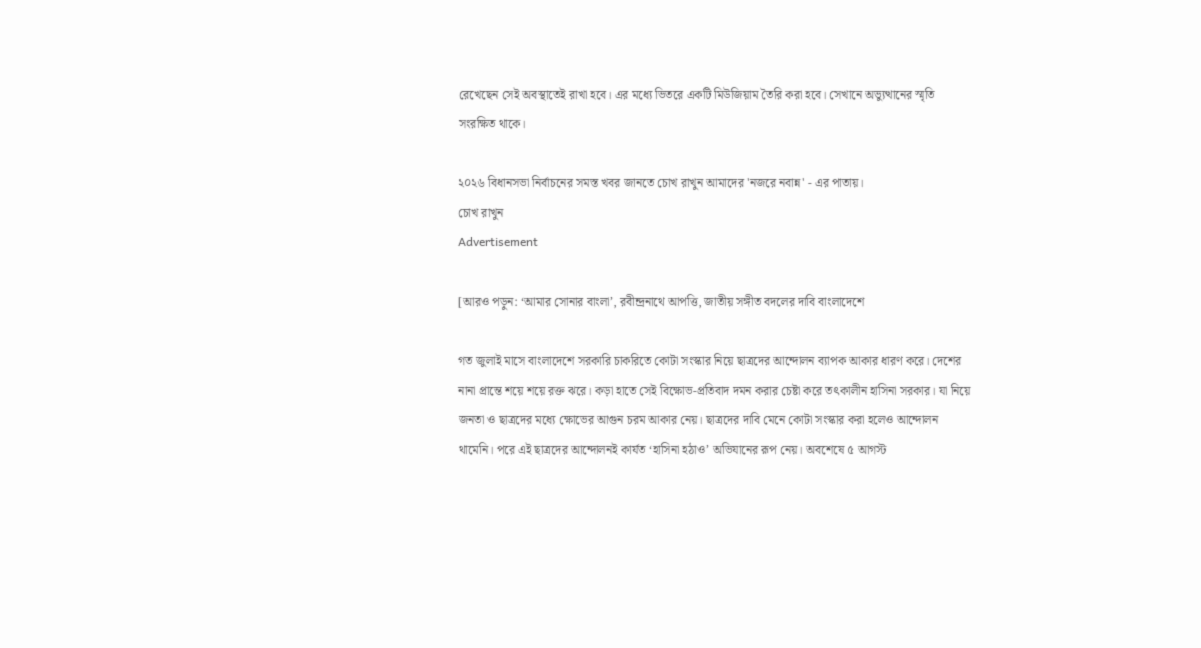রেখেছেন সেই অবস্থাতেই রাখা হবে। এর মধ্যে ভিতরে একটি মিউজিয়াম তৈরি করা হবে। সেখানে অভ্যুত্থানের স্মৃতি সংরক্ষিত থাকে।

২০২৬ বিধানসভা নির্বাচনের সমস্ত খবর জানতে চোখ রাখুন আমাদের 'নজরে নবান্ন' - এর পাতায়।
চোখ রাখুন
Advertisement

[আরও পড়ুন: ‘আমার সোনার বাংলা’, রবীন্দ্রনাথে আপত্তি, জাতীয় সঙ্গীত বদলের দাবি বাংলাদেশে

গত জুলাই মাসে বাংলাদেশে সরকারি চাকরিতে কোটা সংস্কার নিয়ে ছাত্রদের আন্দোলন ব্যাপক আকার ধারণ করে। দেশের নানা প্রান্তে শয়ে শয়ে রক্ত ঝরে। কড়া হাতে সেই বিক্ষোভ-প্রতিবাদ দমন করার চেষ্টা করে তৎকালীন হাসিনা সরকার। যা নিয়ে জনতা ও ছাত্রদের মধ্যে ক্ষোভের আগুন চরম আকার নেয়। ছাত্রদের দাবি মেনে কোটা সংস্কার করা হলেও আন্দোলন থামেনি। পরে এই ছাত্রদের আন্দোলনই কার্যত ‘হাসিনা হঠাও’ অভিযানের রূপ নেয়। অবশেষে ৫ আগস্ট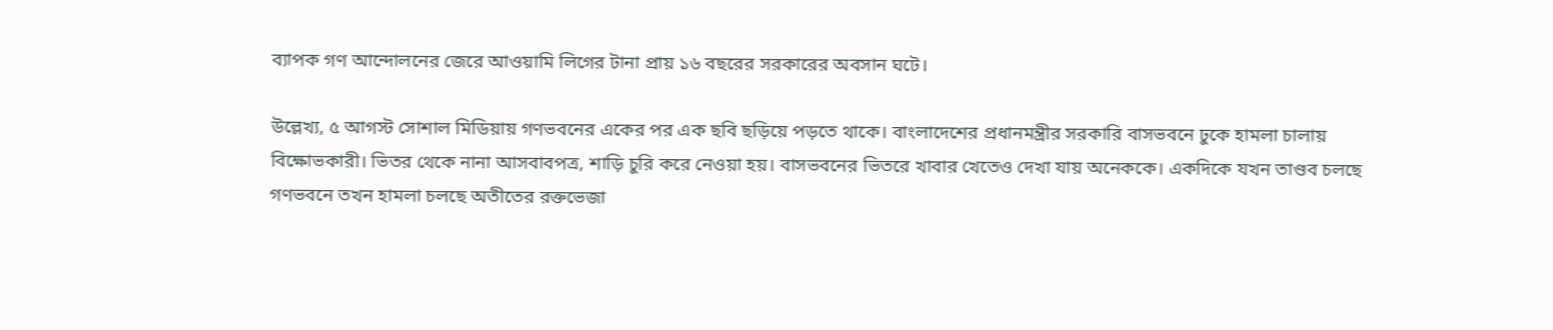ব্যাপক গণ আন্দোলনের জেরে আওয়ামি লিগের টানা প্রায় ১৬ বছরের সরকারের অবসান ঘটে।

উল্লেখ্য, ৫ আগস্ট সোশাল মিডিয়ায় গণভবনের একের পর এক ছবি ছড়িয়ে পড়তে থাকে। বাংলাদেশের প্রধানমন্ত্রীর সরকারি বাসভবনে ঢুকে হামলা চালায় বিক্ষোভকারী। ভিতর থেকে নানা আসবাবপত্র, শাড়ি চুরি করে নেওয়া হয়। বাসভবনের ভিতরে খাবার খেতেও দেখা যায় অনেককে। একদিকে যখন তাণ্ডব চলছে গণভবনে তখন হামলা চলছে অতীতের রক্তভেজা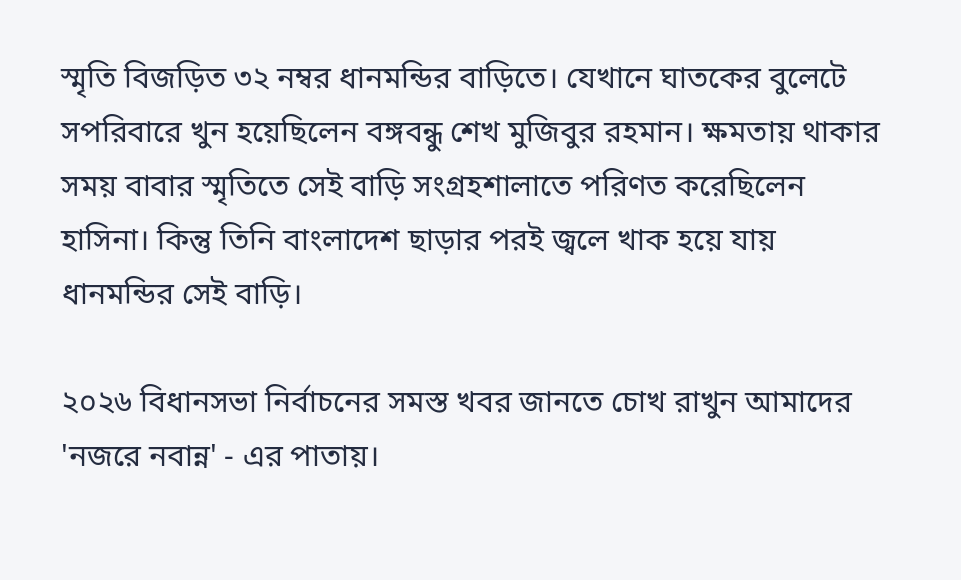স্মৃতি বিজড়িত ৩২ নম্বর ধানমন্ডির বাড়িতে। যেখানে ঘাতকের বুলেটে সপরিবারে খুন হয়েছিলেন বঙ্গবন্ধু শেখ মুজিবুর রহমান। ক্ষমতায় থাকার সময় বাবার স্মৃতিতে সেই বাড়ি সংগ্রহশালাতে পরিণত করেছিলেন হাসিনা। কিন্তু তিনি বাংলাদেশ ছাড়ার পরই জ্বলে খাক হয়ে যায় ধানমন্ডির সেই বাড়ি।

২০২৬ বিধানসভা নির্বাচনের সমস্ত খবর জানতে চোখ রাখুন আমাদের 'নজরে নবান্ন' - এর পাতায়।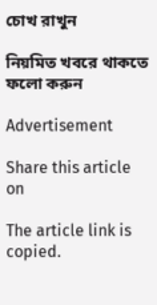চোখ রাখুন

নিয়মিত খবরে থাকতে ফলো করুন

Advertisement

Share this article on

The article link is copied.